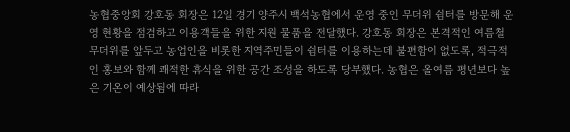농협중앙회 강호동 회장은 12일 경기 양주시 백석농협에서 운영 중인 무더위 쉼터를 방문해 운영 현황을 점검하고 이용객들을 위한 지원 물품을 전달했다. 강호동 회장은 본격적인 여름철 무더위를 앞두고 농업인을 비롯한 지역주민들이 쉼터를 이용하는데 불편함이 없도록, 적극적인 홍보와 함께 쾌적한 휴식을 위한 공간 조성을 하도록 당부했다. 농협은 올여름 평년보다 높은 기온이 예상됨에 따라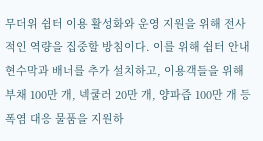무더위 쉼터 이용 활성화와 운영 지원을 위해 전사적인 역량을 집중할 방침이다. 이를 위해 쉼터 안내 현수막과 배너를 추가 설치하고, 이용객들을 위해 부채 100만 개, 넥쿨러 20만 개, 양파즙 100만 개 등 폭염 대응 물품을 지원하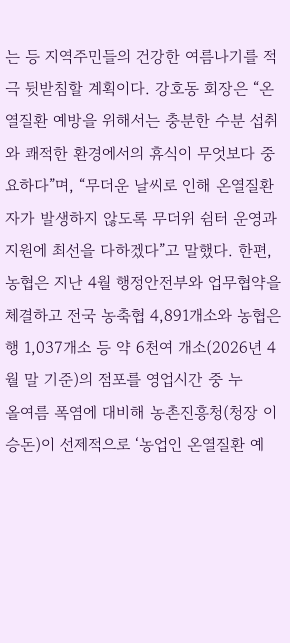는 등 지역주민들의 건강한 여름나기를 적극 뒷받침할 계획이다. 강호동 회장은 “온열질환 예방을 위해서는 충분한 수분 섭취와 쾌적한 환경에서의 휴식이 무엇보다 중요하다”며, “무더운 날씨로 인해 온열질환자가 발생하지 않도록 무더위 쉼터 운영과 지원에 최선을 다하겠다”고 말했다. 한편, 농협은 지난 4월 행정안전부와 업무협약을 체결하고 전국 농축협 4,891개소와 농협은행 1,037개소 등 약 6천여 개소(2026년 4월 말 기준)의 점포를 영업시간 중 누
올여름 폭염에 대비해 농촌진흥청(청장 이승돈)이 선제적으로 ‘농업인 온열질환 예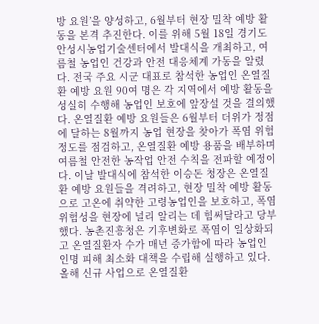방 요원’을 양성하고, 6월부터 현장 밀착 예방 활동을 본격 추진한다. 이를 위해 5월 18일 경기도 안성시농업기술센터에서 발대식을 개최하고, 여름철 농업인 건강과 안전 대응체계 가동을 알렸다. 전국 주요 시군 대표로 참석한 농업인 온열질환 예방 요원 90여 명은 각 지역에서 예방 활동을 성실히 수행해 농업인 보호에 앞장설 것을 결의했다. 온열질환 예방 요원들은 6월부터 더위가 정점에 달하는 8월까지 농업 현장을 찾아가 폭염 위험 정도를 점검하고, 온열질환 예방 용품을 배부하며 여름철 안전한 농작업 안전 수칙을 전파할 예정이다. 이날 발대식에 참석한 이승돈 청장은 온열질환 예방 요원들을 격려하고, 현장 밀착 예방 활동으로 고온에 취약한 고령농업인을 보호하고, 폭염 위험성을 현장에 널리 알리는 데 힘써달라고 당부했다. 농촌진흥청은 기후변화로 폭염이 일상화되고 온열질환자 수가 매년 증가함에 따라 농업인 인명 피해 최소화 대책을 수립해 실행하고 있다. 올해 신규 사업으로 온열질환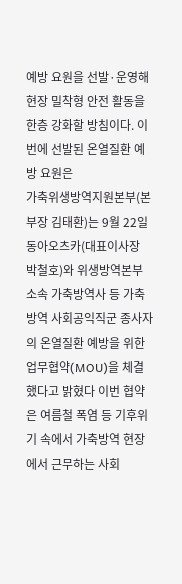예방 요원을 선발·운영해 현장 밀착형 안전 활동을 한층 강화할 방침이다. 이번에 선발된 온열질환 예방 요원은
가축위생방역지원본부(본부장 김태환)는 9월 22일 동아오츠카(대표이사장 박철호)와 위생방역본부 소속 가축방역사 등 가축방역 사회공익직군 종사자의 온열질환 예방을 위한 업무협약(MOU)을 체결했다고 밝혔다 이번 협약은 여름철 폭염 등 기후위기 속에서 가축방역 현장에서 근무하는 사회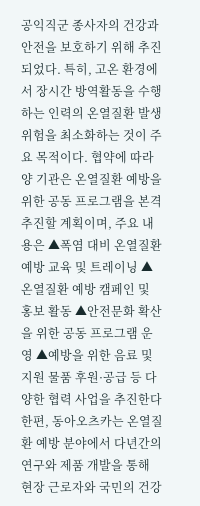공익직군 종사자의 건강과 안전을 보호하기 위해 추진되었다. 특히, 고온 환경에서 장시간 방역활동을 수행하는 인력의 온열질환 발생 위험을 최소화하는 것이 주요 목적이다. 협약에 따라 양 기관은 온열질환 예방을 위한 공동 프로그램을 본격 추진할 계획이며, 주요 내용은 ▲폭염 대비 온열질환 예방 교육 및 트레이닝 ▲온열질환 예방 캠페인 및 홍보 활동 ▲안전문화 확산을 위한 공동 프로그램 운영 ▲예방을 위한 음료 및 지원 물품 후원·공급 등 다양한 협력 사업을 추진한다 한편, 동아오츠카는 온열질환 예방 분야에서 다년간의 연구와 제품 개발을 통해 현장 근로자와 국민의 건강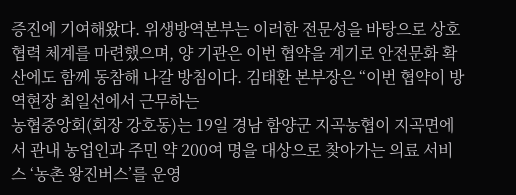증진에 기여해왔다. 위생방역본부는 이러한 전문성을 바탕으로 상호 협력 체계를 마련했으며, 양 기관은 이번 협약을 계기로 안전문화 확산에도 함께 동참해 나갈 방침이다. 김태환 본부장은 “이번 협약이 방역현장 최일선에서 근무하는
농협중앙회(회장 강호동)는 19일 경남 함양군 지곡농협이 지곡면에서 관내 농업인과 주민 약 200여 명을 대상으로 찾아가는 의료 서비스 ‘농촌 왕진버스’를 운영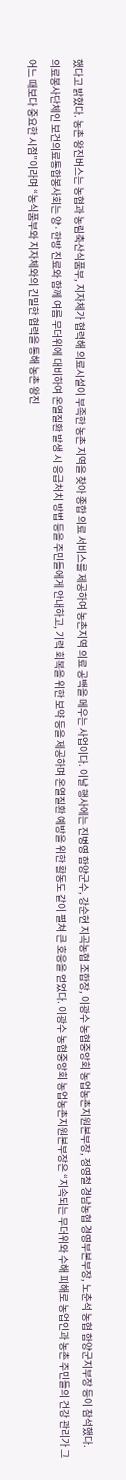했다고 밝혔다. 농촌 왕진버스는 농협과 농림축산식품부, 지자체가 협력해 의료시설이 부족한 농촌 지역을 찾아 종합 의료 서비스를 제공하여 농촌지역 의료 공백을 메우는 사업이다. 이날 행사에는 진병영 함양군수, 강순현 지곡농협 조합장, 이광수 농협중앙회 농업농촌지원본부장, 정영철 경남농협 경영부본부장, 노춘석 농협 함양군지부장 등이 참석했다. 의료봉사단체인 보건의료통합봉사회는 양·한방 진료와 함께 여름 무더위에 대비하여 온열질환 발생 시 응급처치 방법 등을 주민들에게 안내하고, 기력 회복을 위한 보약 등을 제공하며 온열질환 예방을 위한 활동도 같이 펼쳐 큰 호응을 얻었다. 이광수 농협중앙회 농업농촌지원본부장은 “지속되는 무더위와 수해 피해로 농업인과 농촌 주민들의 건강 관리가 그 어느 때보다 중요한 시점”이라며 “농식품부와 지자체와의 긴밀한 협력을 통해 농촌 왕진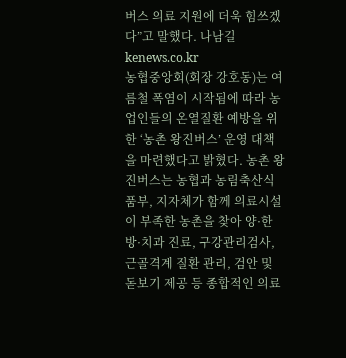버스 의료 지원에 더욱 힘쓰겠다”고 말했다. 나남길 kenews.co.kr
농협중앙회(회장 강호동)는 여름철 폭염이 시작됨에 따라 농업인들의 온열질환 예방을 위한 ‘농촌 왕진버스’ 운영 대책을 마련했다고 밝혔다. 농촌 왕진버스는 농협과 농림축산식품부, 지자체가 함께 의료시설이 부족한 농촌을 찾아 양·한방·치과 진료, 구강관리검사, 근골격계 질환 관리, 검안 및 돋보기 제공 등 종합적인 의료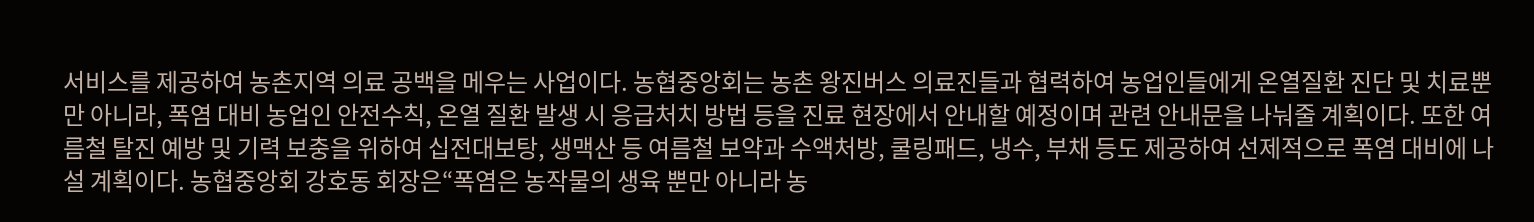서비스를 제공하여 농촌지역 의료 공백을 메우는 사업이다. 농협중앙회는 농촌 왕진버스 의료진들과 협력하여 농업인들에게 온열질환 진단 및 치료뿐만 아니라, 폭염 대비 농업인 안전수칙, 온열 질환 발생 시 응급처치 방법 등을 진료 현장에서 안내할 예정이며 관련 안내문을 나눠줄 계획이다. 또한 여름철 탈진 예방 및 기력 보충을 위하여 십전대보탕, 생맥산 등 여름철 보약과 수액처방, 쿨링패드, 냉수, 부채 등도 제공하여 선제적으로 폭염 대비에 나설 계획이다. 농협중앙회 강호동 회장은“폭염은 농작물의 생육 뿐만 아니라 농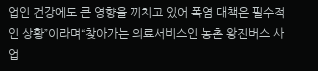업인 건강에도 큰 영향을 끼치고 있어 폭염 대책은 필수적인 상황”이라며“찾아가는 의료서비스인 농촌 왕진버스 사업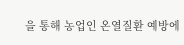을 통해 농업인 온열질환 예방에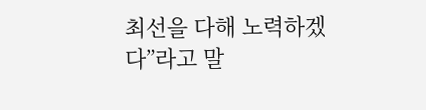최선을 다해 노력하겠다”라고 말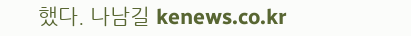했다. 나남길 kenews.co.kr